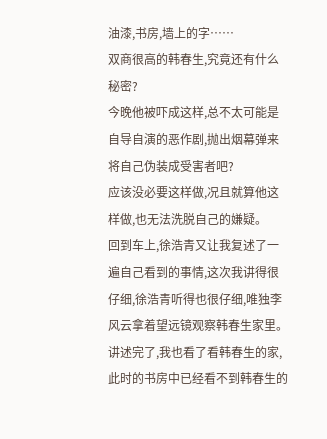油漆,书房,墙上的字……
双商很高的韩春生,究竟还有什么秘密?
今晚他被吓成这样,总不太可能是自导自演的恶作剧,抛出烟幕弹来将自己伪装成受害者吧?
应该没必要这样做,况且就算他这样做,也无法洗脱自己的嫌疑。
回到车上,徐浩青又让我复述了一遍自己看到的事情,这次我讲得很仔细,徐浩青听得也很仔细,唯独李风云拿着望远镜观察韩春生家里。
讲述完了,我也看了看韩春生的家,此时的书房中已经看不到韩春生的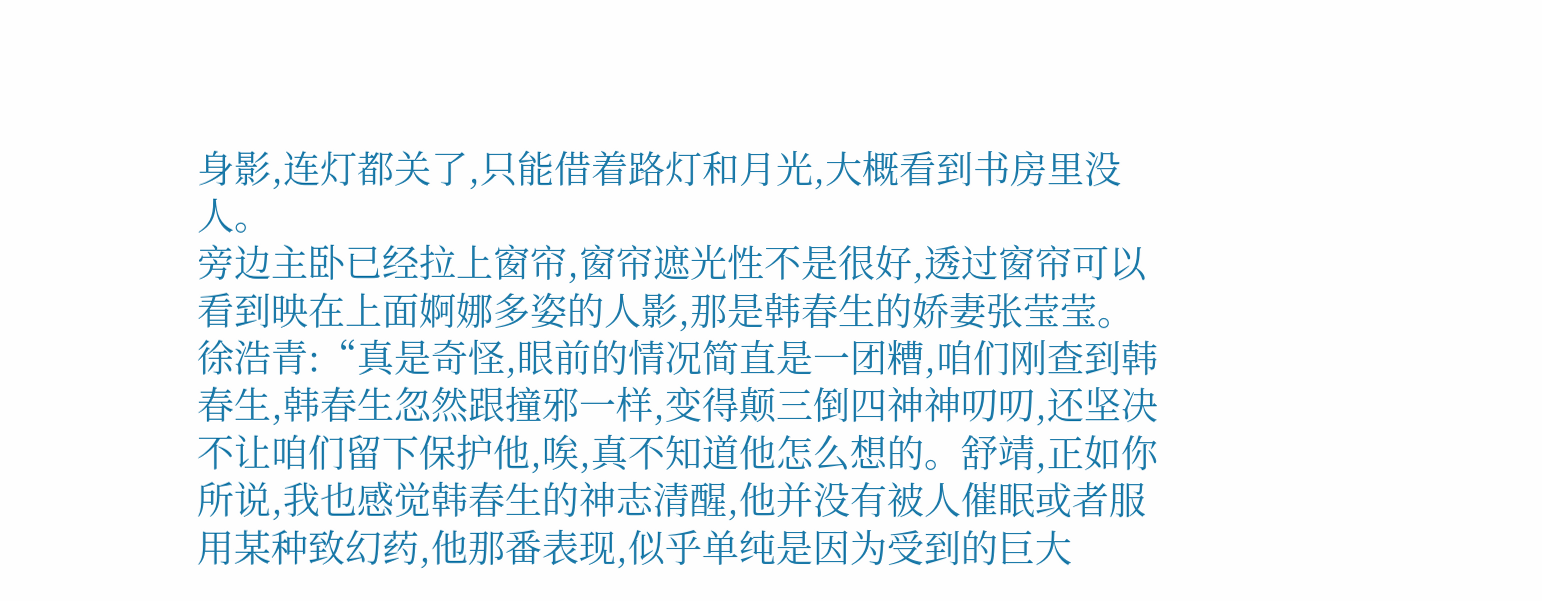身影,连灯都关了,只能借着路灯和月光,大概看到书房里没人。
旁边主卧已经拉上窗帘,窗帘遮光性不是很好,透过窗帘可以看到映在上面婀娜多姿的人影,那是韩春生的娇妻张莹莹。
徐浩青:“真是奇怪,眼前的情况简直是一团糟,咱们刚查到韩春生,韩春生忽然跟撞邪一样,变得颠三倒四神神叨叨,还坚决不让咱们留下保护他,唉,真不知道他怎么想的。舒靖,正如你所说,我也感觉韩春生的神志清醒,他并没有被人催眠或者服用某种致幻药,他那番表现,似乎单纯是因为受到的巨大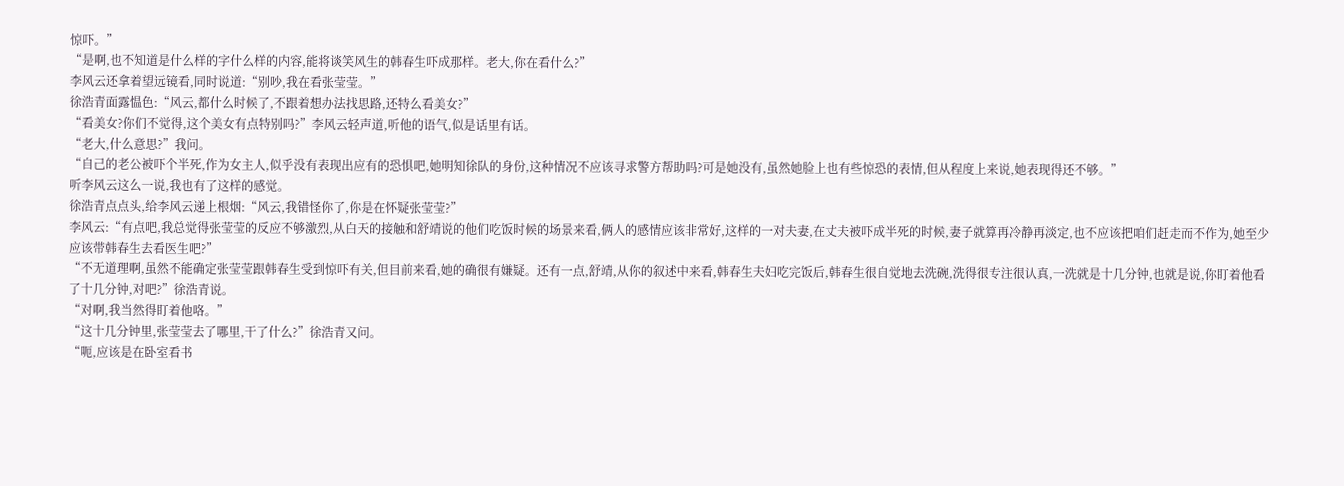惊吓。”
“是啊,也不知道是什么样的字什么样的内容,能将谈笑风生的韩春生吓成那样。老大,你在看什么?”
李风云还拿着望远镜看,同时说道:“别吵,我在看张莹莹。”
徐浩青面露愠色:“风云,都什么时候了,不跟着想办法找思路,还特么看美女?”
“看美女?你们不觉得,这个美女有点特别吗?”李风云轻声道,听他的语气,似是话里有话。
“老大,什么意思?”我问。
“自己的老公被吓个半死,作为女主人,似乎没有表现出应有的恐惧吧,她明知徐队的身份,这种情况不应该寻求警方帮助吗?可是她没有,虽然她脸上也有些惊恐的表情,但从程度上来说,她表现得还不够。”
听李风云这么一说,我也有了这样的感觉。
徐浩青点点头,给李风云递上根烟:“风云,我错怪你了,你是在怀疑张莹莹?”
李风云:“有点吧,我总觉得张莹莹的反应不够激烈,从白天的接触和舒靖说的他们吃饭时候的场景来看,俩人的感情应该非常好,这样的一对夫妻,在丈夫被吓成半死的时候,妻子就算再冷静再淡定,也不应该把咱们赶走而不作为,她至少应该带韩春生去看医生吧?”
“不无道理啊,虽然不能确定张莹莹跟韩春生受到惊吓有关,但目前来看,她的确很有嫌疑。还有一点,舒靖,从你的叙述中来看,韩春生夫妇吃完饭后,韩春生很自觉地去洗碗,洗得很专注很认真,一洗就是十几分钟,也就是说,你盯着他看了十几分钟,对吧?”徐浩青说。
“对啊,我当然得盯着他咯。”
“这十几分钟里,张莹莹去了哪里,干了什么?”徐浩青又问。
“呃,应该是在卧室看书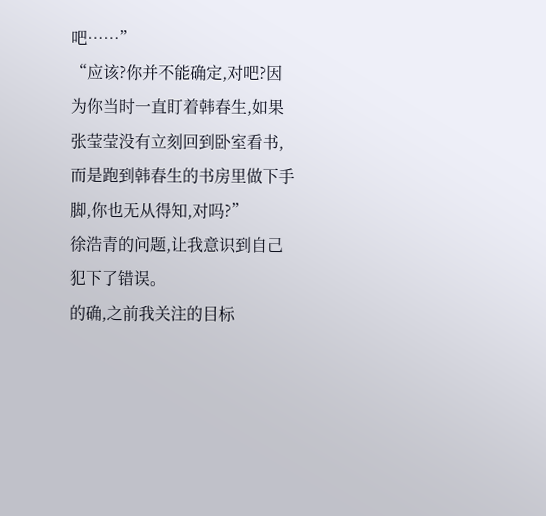吧……”
“应该?你并不能确定,对吧?因为你当时一直盯着韩春生,如果张莹莹没有立刻回到卧室看书,而是跑到韩春生的书房里做下手脚,你也无从得知,对吗?”
徐浩青的问题,让我意识到自己犯下了错误。
的确,之前我关注的目标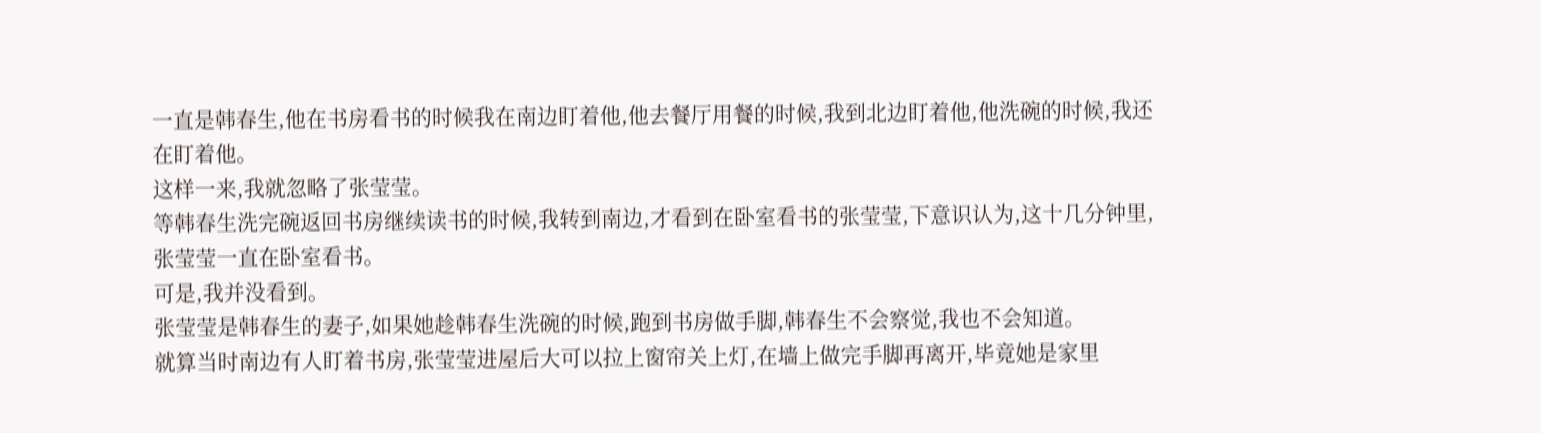一直是韩春生,他在书房看书的时候我在南边盯着他,他去餐厅用餐的时候,我到北边盯着他,他洗碗的时候,我还在盯着他。
这样一来,我就忽略了张莹莹。
等韩春生洗完碗返回书房继续读书的时候,我转到南边,才看到在卧室看书的张莹莹,下意识认为,这十几分钟里,张莹莹一直在卧室看书。
可是,我并没看到。
张莹莹是韩春生的妻子,如果她趁韩春生洗碗的时候,跑到书房做手脚,韩春生不会察觉,我也不会知道。
就算当时南边有人盯着书房,张莹莹进屋后大可以拉上窗帘关上灯,在墙上做完手脚再离开,毕竟她是家里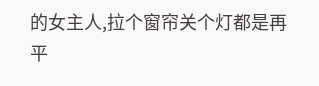的女主人,拉个窗帘关个灯都是再平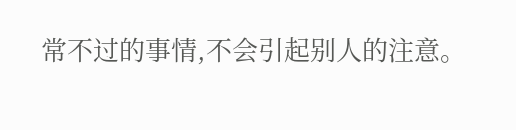常不过的事情,不会引起别人的注意。